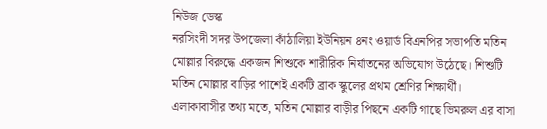নিউজ ডেস্ক
নরসিংদী সদর উপজেলা কাঁঠালিয়া ইউনিয়ন ৪নং ওয়ার্ড বিএনপির সভাপতি মতিন মোল্লার বিরুদ্ধে একজন শিশুকে শারীরিক নির্যাতনের অভিযোগ উঠেছে। শিশুটি মতিন মোল্লার বাড়ির পাশেই একটি ব্রাক স্কুলের প্রথম শ্রেণির শিক্ষার্থী।
এলাকাবাসীর তথ্য মতে, মতিন মোল্লার বাড়ীর পিছনে একটি গাছে ভিমরুল এর বাসা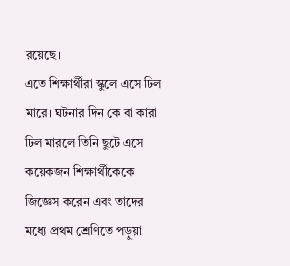রয়েছে।
এতে শিক্ষার্থীরা স্কুলে এসে ঢিল মারে। ঘটনার দিন কে বা কারা ঢিল মারলে তিনি ছুটে এসে কয়েকজন শিক্ষার্থীকেকে জিজ্ঞেস করেন এবং তাদের মধ্যে প্রথম শ্রেণিতে পড়ুয়া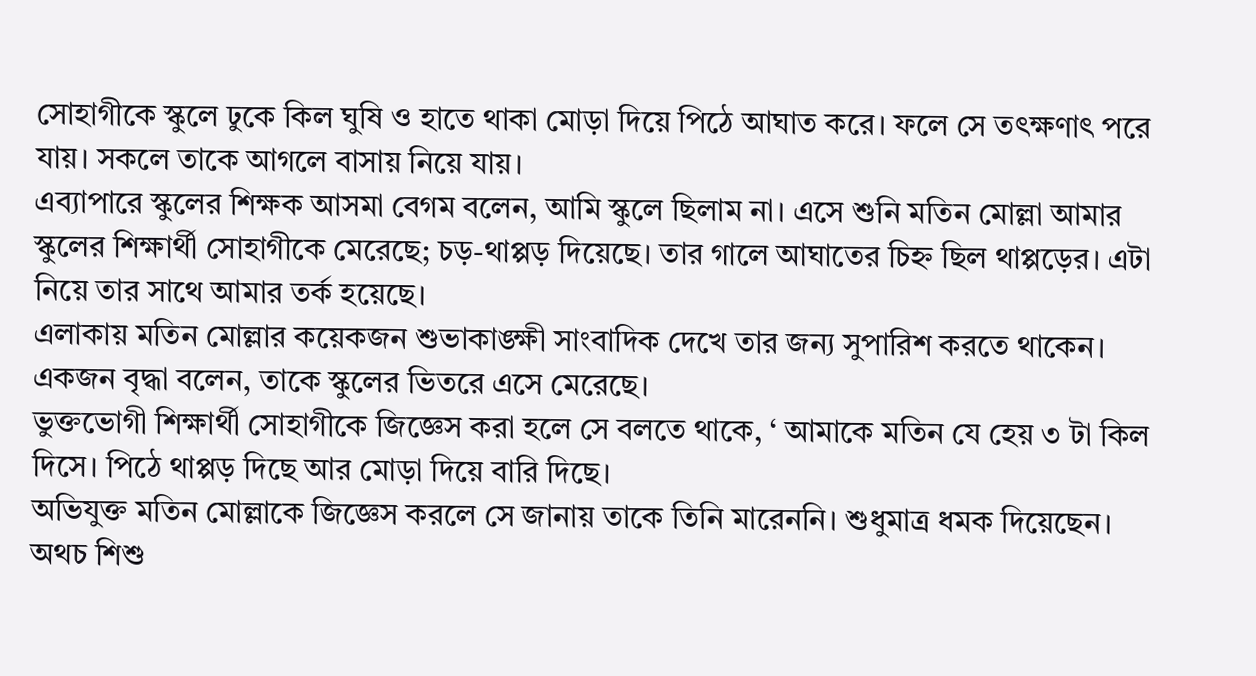সোহাগীকে স্কুলে ঢুকে কিল ঘুষি ও হাতে থাকা মোড়া দিয়ে পিঠে আঘাত করে। ফলে সে তৎক্ষণাৎ পরে যায়। সকলে তাকে আগলে বাসায় নিয়ে যায়।
এব্যাপারে স্কুলের শিক্ষক আসমা বেগম বলেন, আমি স্কুলে ছিলাম না। এসে শুনি মতিন মোল্লা আমার স্কুলের শিক্ষার্থী সোহাগীকে মেরেছে; চড়-থাপ্পড় দিয়েছে। তার গালে আঘাতের চিহ্ন ছিল থাপ্পড়ের। এটা নিয়ে তার সাথে আমার তর্ক হয়েছে।
এলাকায় মতিন মোল্লার কয়েকজন শুভাকাঙ্ক্ষী সাংবাদিক দেখে তার জন্য সুপারিশ করতে থাকেন।
একজন বৃদ্ধা বলেন, তাকে স্কুলের ভিতরে এসে মেরেছে।
ভুক্তভোগী শিক্ষার্থী সোহাগীকে জিজ্ঞেস করা হলে সে বলতে থাকে, ‘ আমাকে মতিন যে হেয় ৩ টা কিল দিসে। পিঠে থাপ্পড় দিছে আর মোড়া দিয়ে বারি দিছে।
অভিযুক্ত মতিন মোল্লাকে জিজ্ঞেস করলে সে জানায় তাকে তিনি মারেননি। শুধুমাত্র ধমক দিয়েছেন। অথচ শিশু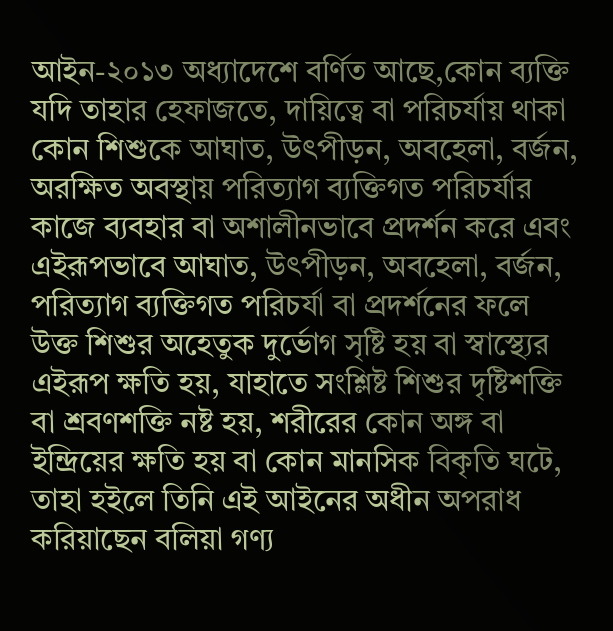আইন-২০১৩ অধ্যাদেশে বর্ণিত আছে,কোন ব্যক্তি যদি তাহার হেফাজতে, দায়িত্বে বা পরিচর্যায় থাকা কোন শিশুকে আঘাত, উৎপীড়ন, অবহেলা, বর্জন, অরক্ষিত অবস্থায় পরিত্যাগ ব্যক্তিগত পরিচর্যার কাজে ব্যবহার বা অশালীনভাবে প্রদর্শন করে এবং এইরূপভাবে আঘাত, উৎপীড়ন, অবহেলা, বর্জন, পরিত্যাগ ব্যক্তিগত পরিচর্যা বা প্রদর্শনের ফলে উক্ত শিশুর অহেতুক দুর্ভোগ সৃষ্টি হয় বা স্বাস্থ্যের এইরূপ ক্ষতি হয়, যাহাতে সংশ্লিষ্ট শিশুর দৃষ্টিশক্তি বা শ্রবণশক্তি নষ্ট হয়, শরীরের কোন অঙ্গ বা ইন্দ্রিয়ের ক্ষতি হয় বা কোন মানসিক বিকৃতি ঘটে, তাহা হইলে তিনি এই আইনের অধীন অপরাধ করিয়াছেন বলিয়া গণ্য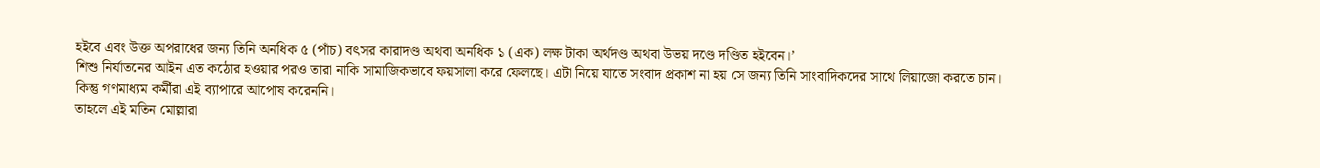হইবে এবং উক্ত অপরাধের জন্য তিনি অনধিক ৫ (পাঁচ) বৎসর কারাদণ্ড অথবা অনধিক ১ (এক) লক্ষ টাকা অর্থদণ্ড অথবা উভয় দণ্ডে দণ্ডিত হইবেন।’
শিশু নির্যাতনের আইন এত কঠোর হওয়ার পরও তারা নাকি সামাজিকভাবে ফয়সালা করে ফেলছে। এটা নিয়ে যাতে সংবাদ প্রকাশ না হয় সে জন্য তিনি সাংবাদিকদের সাথে লিয়াজো করতে চান। কিন্তু গণমাধ্যম কর্মীরা এই ব্যাপারে আপোষ করেননি।
তাহলে এই মতিন মোল্লারা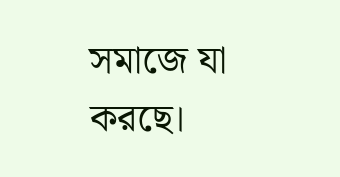সমাজে যা করছে।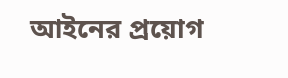আইনের প্রয়োগ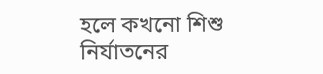হলে কখনো শিশু নির্যাতনের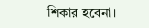শিকার হবেনা।